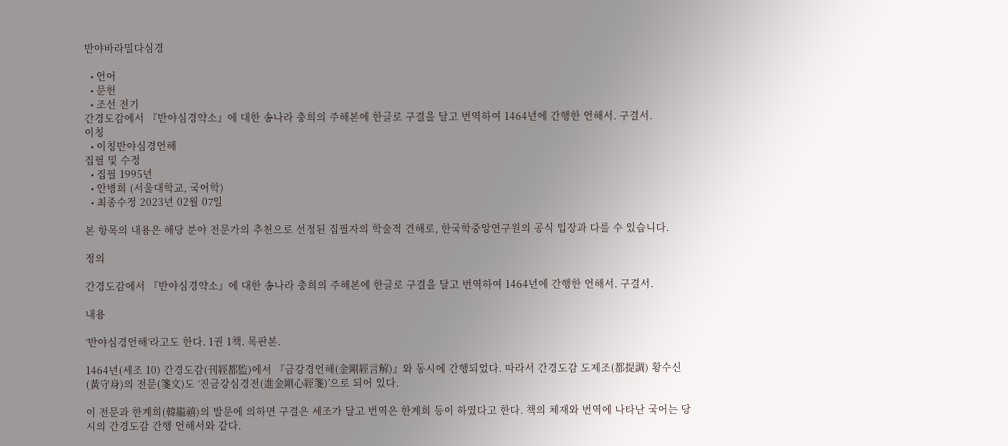반야바라밀다심경

  • 언어
  • 문헌
  • 조선 전기
간경도감에서 『반야심경약소』에 대한 송나라 충희의 주해본에 한글로 구결을 달고 번역하여 1464년에 간행한 언해서. 구결서.
이칭
  • 이칭반야심경언해
집필 및 수정
  • 집필 1995년
  • 안병희 (서울대학교, 국어학)
  • 최종수정 2023년 02월 07일

본 항목의 내용은 해당 분야 전문가의 추천으로 선정된 집필자의 학술적 견해로, 한국학중앙연구원의 공식 입장과 다를 수 있습니다.

정의

간경도감에서 『반야심경약소』에 대한 송나라 충희의 주해본에 한글로 구결을 달고 번역하여 1464년에 간행한 언해서. 구결서.

내용

‘반야심경언해‘라고도 한다. 1권 1책. 목판본.

1464년(세조 10) 간경도감(刊經都監)에서 『금강경언해(金剛經言解)』와 동시에 간행되었다. 따라서 간경도감 도제조(都提調) 황수신(黃守身)의 전문(箋文)도 ‘진금강심경전(進金剛心經箋)’으로 되어 있다.

이 전문과 한계희(韓繼禧)의 발문에 의하면 구결은 세조가 달고 번역은 한계희 등이 하였다고 한다. 책의 체재와 번역에 나타난 국어는 당시의 간경도감 간행 언해서와 같다.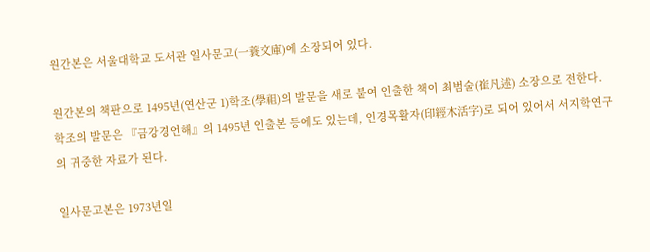원간본은 서울대학교 도서관 일사문고(一蓑文庫)에 소장되어 있다.

원간본의 책판으로 1495년(연산군 1)학조(學祖)의 발문을 새로 붙여 인출한 책이 최범술(崔凡述) 소장으로 전한다. 학조의 발문은 『금강경언해』의 1495년 인출본 등에도 있는데, 인경목활자(印經木活字)로 되어 있어서 서지학연구의 귀중한 자료가 된다.

일사문고본은 1973년일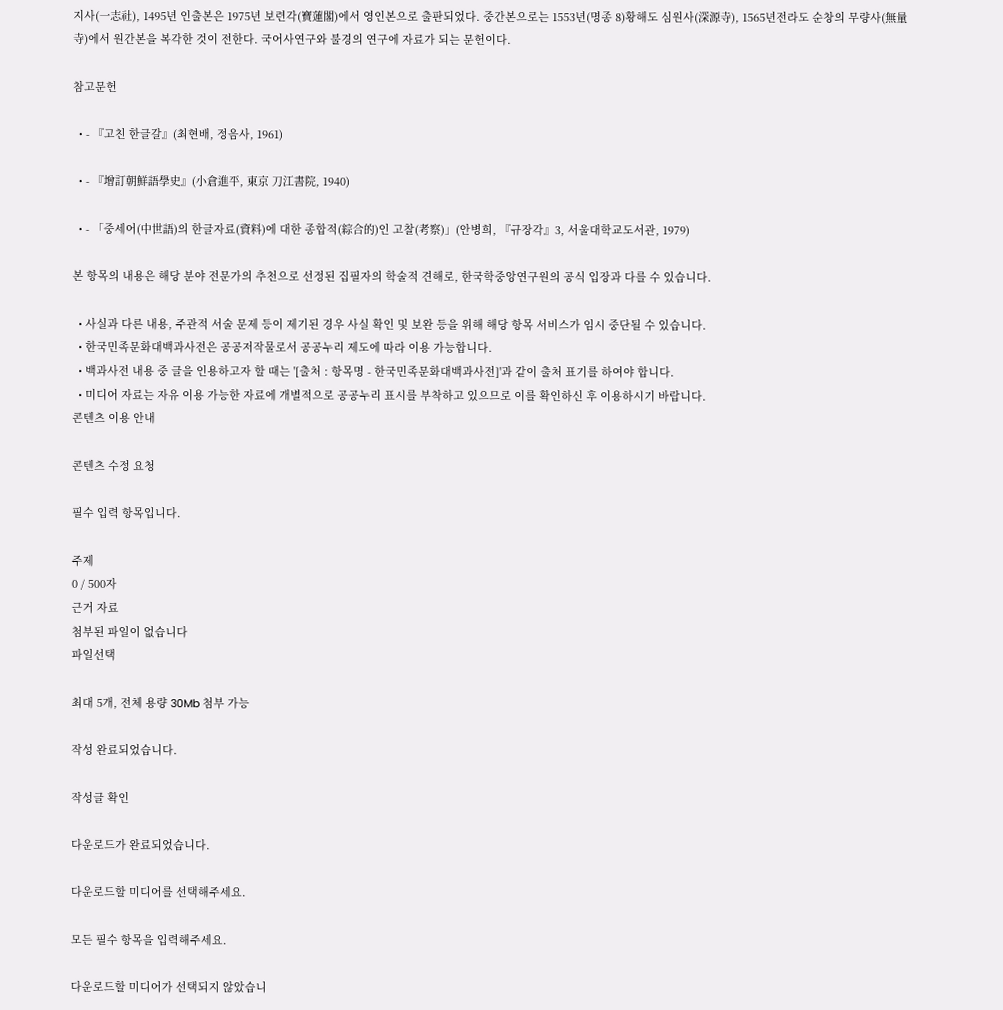지사(一志社), 1495년 인출본은 1975년 보련각(寶蓮閣)에서 영인본으로 출판되었다. 중간본으로는 1553년(명종 8)황해도 심원사(深源寺), 1565년전라도 순창의 무량사(無量寺)에서 원간본을 복각한 것이 전한다. 국어사연구와 불경의 연구에 자료가 되는 문헌이다.

참고문헌

  • - 『고친 한글갈』(최현배, 정음사, 1961)

  • - 『增訂朝鮮語學史』(小倉進平, 東京 刀江書院, 1940)

  • - 「중세어(中世語)의 한글자료(資料)에 대한 종합적(綜合的)인 고찰(考察)」(안병희, 『규장각』3, 서울대학교도서관, 1979)

본 항목의 내용은 해당 분야 전문가의 추천으로 선정된 집필자의 학술적 견해로, 한국학중앙연구원의 공식 입장과 다를 수 있습니다.

  • 사실과 다른 내용, 주관적 서술 문제 등이 제기된 경우 사실 확인 및 보완 등을 위해 해당 항목 서비스가 임시 중단될 수 있습니다.
  • 한국민족문화대백과사전은 공공저작물로서 공공누리 제도에 따라 이용 가능합니다.
  • 백과사전 내용 중 글을 인용하고자 할 때는 '[출처 : 항목명 - 한국민족문화대백과사전]'과 같이 출처 표기를 하여야 합니다.
  • 미디어 자료는 자유 이용 가능한 자료에 개별적으로 공공누리 표시를 부착하고 있으므로 이를 확인하신 후 이용하시기 바랍니다.
콘텐츠 이용 안내

콘텐츠 수정 요청

필수 입력 항목입니다.

주제
0 / 500자
근거 자료
첨부된 파일이 없습니다
파일선택

최대 5개, 전체 용량 30Mb 첨부 가능

작성 완료되었습니다.

작성글 확인

다운로드가 완료되었습니다.

다운로드할 미디어를 선택해주세요.

모든 필수 항목을 입력해주세요.

다운로드할 미디어가 선택되지 않았습니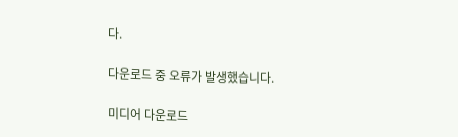다.

다운로드 중 오류가 발생했습니다.

미디어 다운로드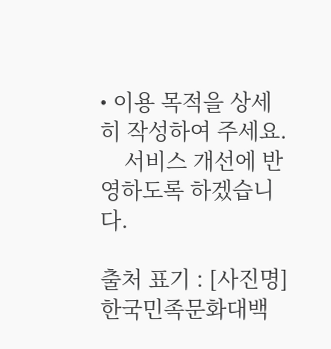• 이용 목적을 상세히 작성하여 주세요.
    서비스 개선에 반영하도록 하겠습니다.

출처 표기 : [사진명] 한국민족문화대백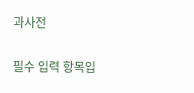과사전

필수 입력 항목입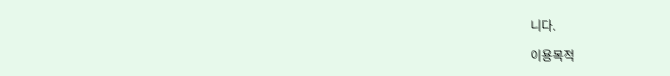니다.

이용목적